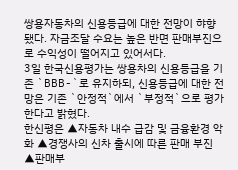쌍용자동차의 신용등급에 대한 전망이 햐향됐다. 자금조달 수요는 높은 반면 판매부진으로 수익성이 떨어지고 있어서다.
3일 한국신용평가는 쌍용차의 신용등급을 기존 `BBB-`로 유지하되, 신용등급에 대한 전망은 기존 `안정적`에서 `부정적`으로 평가한다고 밝혔다.
한신평은 ▲자동차 내수 급감 및 금융환경 악화 ▲경쟁사의 신차 출시에 따른 판매 부진 ▲판매부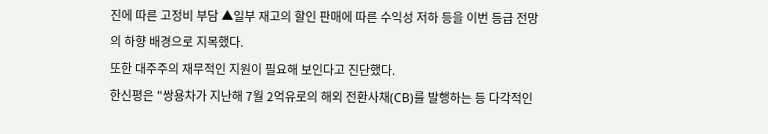진에 따른 고정비 부담 ▲일부 재고의 할인 판매에 따른 수익성 저하 등을 이번 등급 전망의 하향 배경으로 지목했다.
또한 대주주의 재무적인 지원이 필요해 보인다고 진단했다.
한신평은 "쌍용차가 지난해 7월 2억유로의 해외 전환사채(CB)를 발행하는 등 다각적인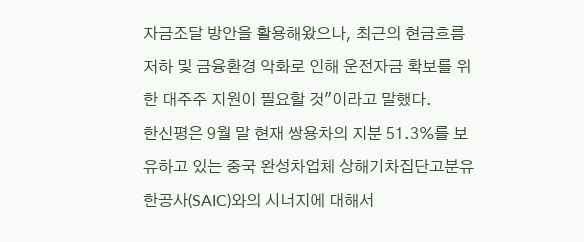자금조달 방안을 활용해왔으나, 최근의 현금흐름 저하 및 금융환경 악화로 인해 운전자금 확보를 위한 대주주 지원이 필요할 것"이라고 말했다.
한신평은 9월 말 현재 쌍용차의 지분 51.3%를 보유하고 있는 중국 완성차업체 상해기차집단고분유한공사(SAIC)와의 시너지에 대해서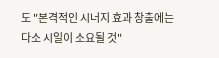도 "본격적인 시너지 효과 창출에는 다소 시일이 소요될 것"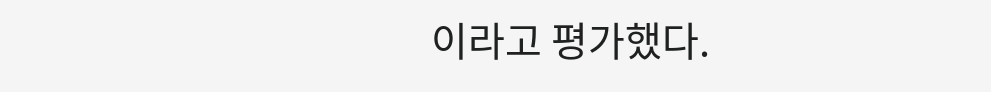이라고 평가했다.